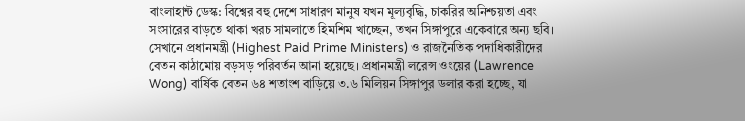বাংলাহান্ট ডেস্ক: বিশ্বের বহু দেশে সাধারণ মানুষ যখন মূল্যবৃদ্ধি, চাকরির অনিশ্চয়তা এবং সংসারের বাড়তে থাকা খরচ সামলাতে হিমশিম খাচ্ছেন, তখন সিঙ্গাপুরে একেবারে অন্য ছবি। সেখানে প্রধানমন্ত্রী (Highest Paid Prime Ministers) ও রাজনৈতিক পদাধিকারীদের বেতন কাঠামোয় বড়সড় পরিবর্তন আনা হয়েছে। প্রধানমন্ত্রী লরেন্স ওংয়ের (Lawrence Wong) বার্ষিক বেতন ৬৪ শতাংশ বাড়িয়ে ৩.৬ মিলিয়ন সিঙ্গাপুর ডলার করা হচ্ছে, যা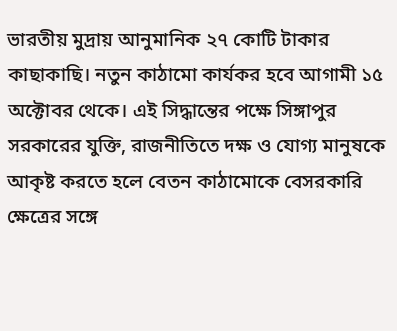ভারতীয় মুদ্রায় আনুমানিক ২৭ কোটি টাকার কাছাকাছি। নতুন কাঠামো কার্যকর হবে আগামী ১৫ অক্টোবর থেকে। এই সিদ্ধান্তের পক্ষে সিঙ্গাপুর সরকারের যুক্তি, রাজনীতিতে দক্ষ ও যোগ্য মানুষকে আকৃষ্ট করতে হলে বেতন কাঠামোকে বেসরকারি ক্ষেত্রের সঙ্গে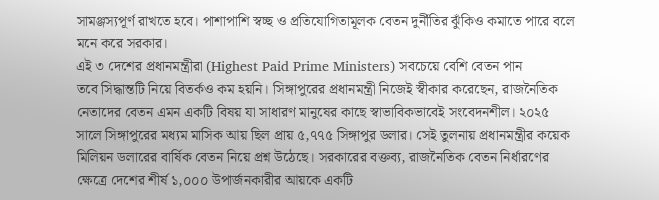সামঞ্জস্যপূর্ণ রাখতে হবে। পাশাপাশি স্বচ্ছ ও প্রতিযোগিতামূলক বেতন দুর্নীতির ঝুঁকিও কমাতে পারে বলে মনে করে সরকার।
এই ৩ দেশের প্রধানমন্ত্রীরা (Highest Paid Prime Ministers) সবচেয়ে বেশি বেতন পান
তবে সিদ্ধান্তটি নিয়ে বিতর্কও কম হয়নি। সিঙ্গাপুরের প্রধানমন্ত্রী নিজেই স্বীকার করেছেন, রাজনৈতিক নেতাদের বেতন এমন একটি বিষয় যা সাধারণ মানুষের কাছে স্বাভাবিকভাবেই সংবেদনশীল। ২০২৫ সালে সিঙ্গাপুরের মধ্যম মাসিক আয় ছিল প্রায় ৫,৭৭৫ সিঙ্গাপুর ডলার। সেই তুলনায় প্রধানমন্ত্রীর কয়েক মিলিয়ন ডলারের বার্ষিক বেতন নিয়ে প্রশ্ন উঠেছে। সরকারের বক্তব্য, রাজনৈতিক বেতন নির্ধারণের ক্ষেত্রে দেশের শীর্ষ ১,০০০ উপার্জনকারীর আয়কে একটি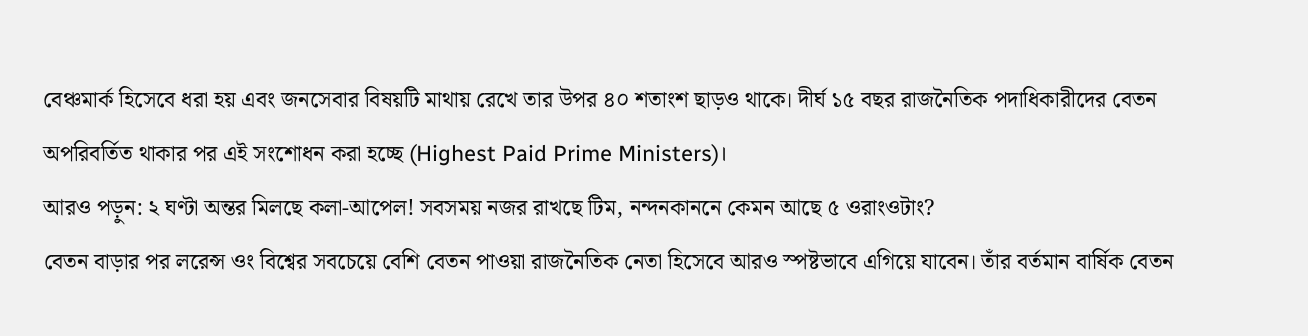বেঞ্চমার্ক হিসেবে ধরা হয় এবং জনসেবার বিষয়টি মাথায় রেখে তার উপর ৪০ শতাংশ ছাড়ও থাকে। দীর্ঘ ১৫ বছর রাজনৈতিক পদাধিকারীদের বেতন অপরিবর্তিত থাকার পর এই সংশোধন করা হচ্ছে (Highest Paid Prime Ministers)।
আরও পড়ুন: ২ ঘণ্টা অন্তর মিলছে কলা-আপেল! সবসময় নজর রাখছে টিম, নন্দনকাননে কেমন আছে ৫ ওরাংওটাং?
বেতন বাড়ার পর লরেন্স ওং বিশ্বের সবচেয়ে বেশি বেতন পাওয়া রাজনৈতিক নেতা হিসেবে আরও স্পষ্টভাবে এগিয়ে যাবেন। তাঁর বর্তমান বার্ষিক বেতন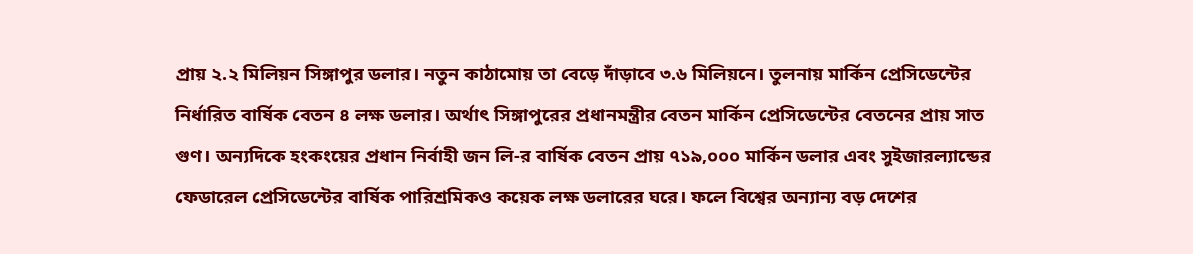প্রায় ২.২ মিলিয়ন সিঙ্গাপুর ডলার। নতুন কাঠামোয় তা বেড়ে দাঁড়াবে ৩.৬ মিলিয়নে। তুলনায় মার্কিন প্রেসিডেন্টের নির্ধারিত বার্ষিক বেতন ৪ লক্ষ ডলার। অর্থাৎ সিঙ্গাপুরের প্রধানমন্ত্রীর বেতন মার্কিন প্রেসিডেন্টের বেতনের প্রায় সাত গুণ। অন্যদিকে হংকংয়ের প্রধান নির্বাহী জন লি-র বার্ষিক বেতন প্রায় ৭১৯,০০০ মার্কিন ডলার এবং সুইজারল্যান্ডের ফেডারেল প্রেসিডেন্টের বার্ষিক পারিশ্রমিকও কয়েক লক্ষ ডলারের ঘরে। ফলে বিশ্বের অন্যান্য বড় দেশের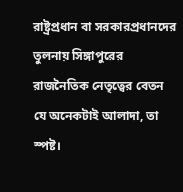রাষ্ট্রপ্রধান বা সরকারপ্রধানদের তুলনায় সিঙ্গাপুরের রাজনৈতিক নেতৃত্বের বেতন যে অনেকটাই আলাদা, তা স্পষ্ট।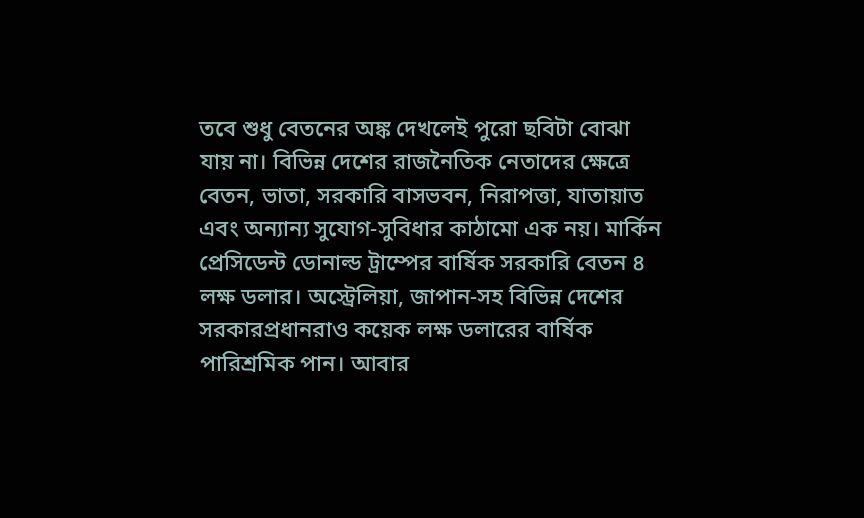তবে শুধু বেতনের অঙ্ক দেখলেই পুরো ছবিটা বোঝা যায় না। বিভিন্ন দেশের রাজনৈতিক নেতাদের ক্ষেত্রে বেতন, ভাতা, সরকারি বাসভবন, নিরাপত্তা, যাতায়াত এবং অন্যান্য সুযোগ-সুবিধার কাঠামো এক নয়। মার্কিন প্রেসিডেন্ট ডোনাল্ড ট্রাম্পের বার্ষিক সরকারি বেতন ৪ লক্ষ ডলার। অস্ট্রেলিয়া, জাপান-সহ বিভিন্ন দেশের সরকারপ্রধানরাও কয়েক লক্ষ ডলারের বার্ষিক পারিশ্রমিক পান। আবার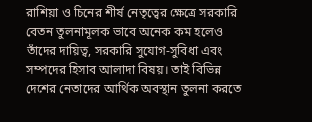রাশিয়া ও চিনের শীর্ষ নেতৃত্বের ক্ষেত্রে সরকারি বেতন তুলনামূলক ভাবে অনেক কম হলেও তাঁদের দায়িত্ব, সরকারি সুযোগ-সুবিধা এবং সম্পদের হিসাব আলাদা বিষয়। তাই বিভিন্ন দেশের নেতাদের আর্থিক অবস্থান তুলনা করতে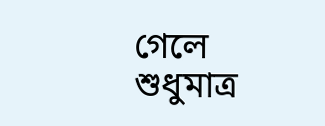গেলে শুধুমাত্র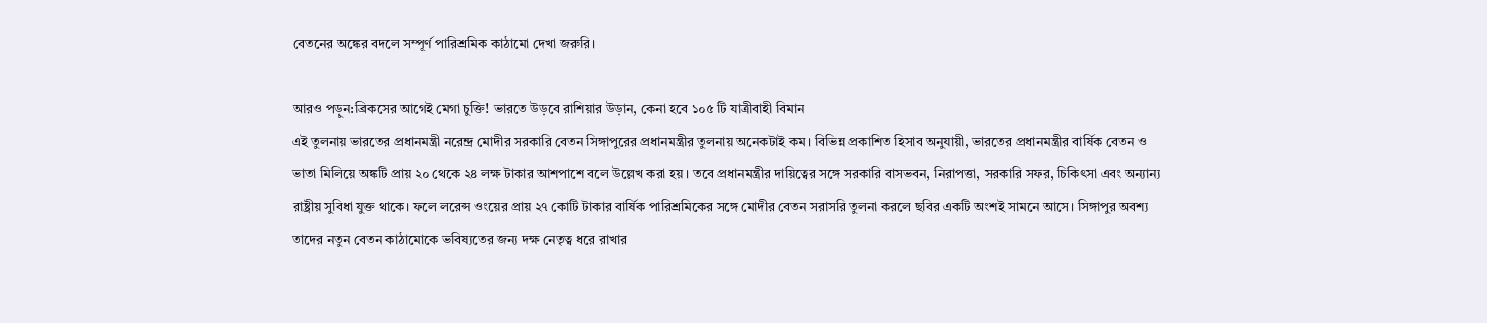বেতনের অঙ্কের বদলে সম্পূর্ণ পারিশ্রমিক কাঠামো দেখা জরুরি।

আরও পড়ুন:ব্রিকসের আগেই মেগা চুক্তি! ভারতে উড়বে রাশিয়ার উড়ান, কেনা হবে ১০৫ টি যাত্রীবাহী বিমান
এই তুলনায় ভারতের প্রধানমন্ত্রী নরেন্দ্র মোদীর সরকারি বেতন সিঙ্গাপুরের প্রধানমন্ত্রীর তুলনায় অনেকটাই কম। বিভিন্ন প্রকাশিত হিসাব অনুযায়ী, ভারতের প্রধানমন্ত্রীর বার্ষিক বেতন ও ভাতা মিলিয়ে অঙ্কটি প্রায় ২০ থেকে ২৪ লক্ষ টাকার আশপাশে বলে উল্লেখ করা হয়। তবে প্রধানমন্ত্রীর দায়িত্বের সঙ্গে সরকারি বাসভবন, নিরাপত্তা, সরকারি সফর, চিকিৎসা এবং অন্যান্য রাষ্ট্রীয় সুবিধা যুক্ত থাকে। ফলে লরেন্স ওংয়ের প্রায় ২৭ কোটি টাকার বার্ষিক পারিশ্রমিকের সঙ্গে মোদীর বেতন সরাসরি তুলনা করলে ছবির একটি অংশই সামনে আসে। সিঙ্গাপুর অবশ্য তাদের নতুন বেতন কাঠামোকে ভবিষ্যতের জন্য দক্ষ নেতৃত্ব ধরে রাখার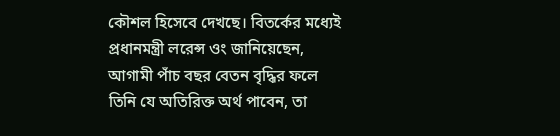কৌশল হিসেবে দেখছে। বিতর্কের মধ্যেই প্রধানমন্ত্রী লরেন্স ওং জানিয়েছেন, আগামী পাঁচ বছর বেতন বৃদ্ধির ফলে তিনি যে অতিরিক্ত অর্থ পাবেন, তা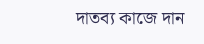দাতব্য কাজে দান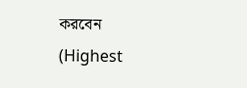করবেন (Highest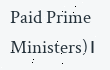Paid Prime Ministers)।